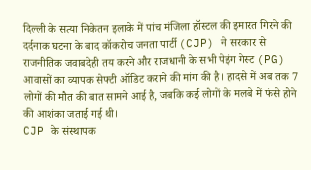दिल्ली के सत्या निकेतन इलाके में पांच मंजिला हॉस्टल की इमारत गिरने की दर्दनाक घटना के बाद कॉकरोच जनता पार्टी (CJP) ने सरकार से राजनीतिक जवाबदेही तय करने और राजधानी के सभी पेइंग गेस्ट (PG) आवासों का व्यापक सेफ्टी ऑडिट कराने की मांग की है। हादसे में अब तक 7 लोगों की मौत की बात सामने आई है, जबकि कई लोगों के मलबे में फंसे होने की आशंका जताई गई थी।
CJP के संस्थापक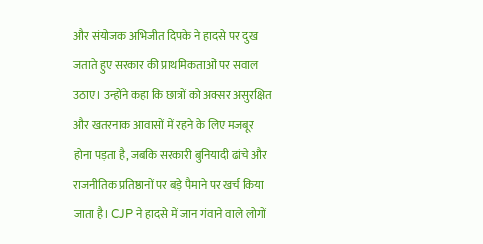और संयोजक अभिजीत दिपके ने हादसे पर दुख जताते हुए सरकार की प्राथमिकताओं पर सवाल उठाए। उन्होंने कहा कि छात्रों को अक्सर असुरक्षित और खतरनाक आवासों में रहने के लिए मजबूर होना पड़ता है, जबकि सरकारी बुनियादी ढांचे और राजनीतिक प्रतिष्ठानों पर बड़े पैमाने पर खर्च किया जाता है। CJP ने हादसे में जान गंवाने वाले लोगों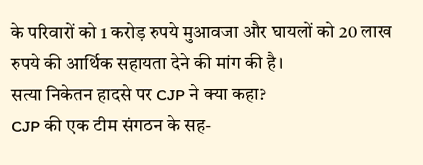के परिवारों को 1 करोड़ रुपये मुआवजा और घायलों को 20 लाख रुपये की आर्थिक सहायता देने की मांग की है।
सत्या निकेतन हादसे पर CJP ने क्या कहा?
CJP की एक टीम संगठन के सह-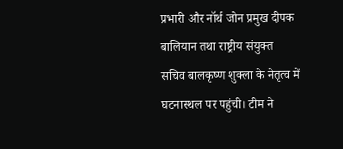प्रभारी और नॉर्थ जोन प्रमुख दीपक बालियान तथा राष्ट्रीय संयुक्त सचिव बालकृष्ण शुक्ला के नेतृत्व में घटनास्थल पर पहुंची। टीम ने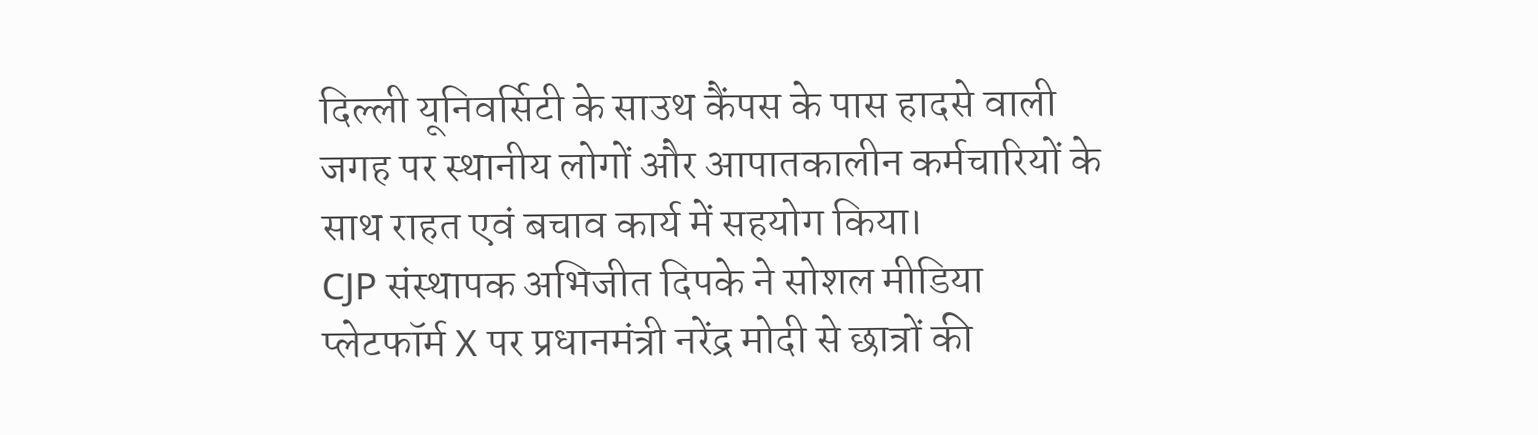दिल्ली यूनिवर्सिटी के साउथ कैंपस के पास हादसे वाली जगह पर स्थानीय लोगों और आपातकालीन कर्मचारियों के साथ राहत एवं बचाव कार्य में सहयोग किया।
CJP संस्थापक अभिजीत दिपके ने सोशल मीडिया प्लेटफॉर्म X पर प्रधानमंत्री नरेंद्र मोदी से छात्रों की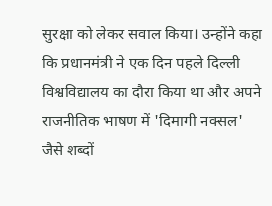सुरक्षा को लेकर सवाल किया। उन्होंने कहा कि प्रधानमंत्री ने एक दिन पहले दिल्ली विश्वविद्यालय का दौरा किया था और अपने राजनीतिक भाषण में 'दिमागी नक्सल' जैसे शब्दों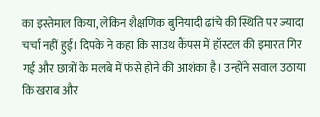का इस्तेमाल किया, लेकिन शैक्षणिक बुनियादी ढांचे की स्थिति पर ज्यादा चर्चा नहीं हुई। दिपके ने कहा कि साउथ कैंपस में हॉस्टल की इमारत गिर गई और छात्रों के मलबे में फंसे होने की आशंका है। उन्होंने सवाल उठाया कि खराब और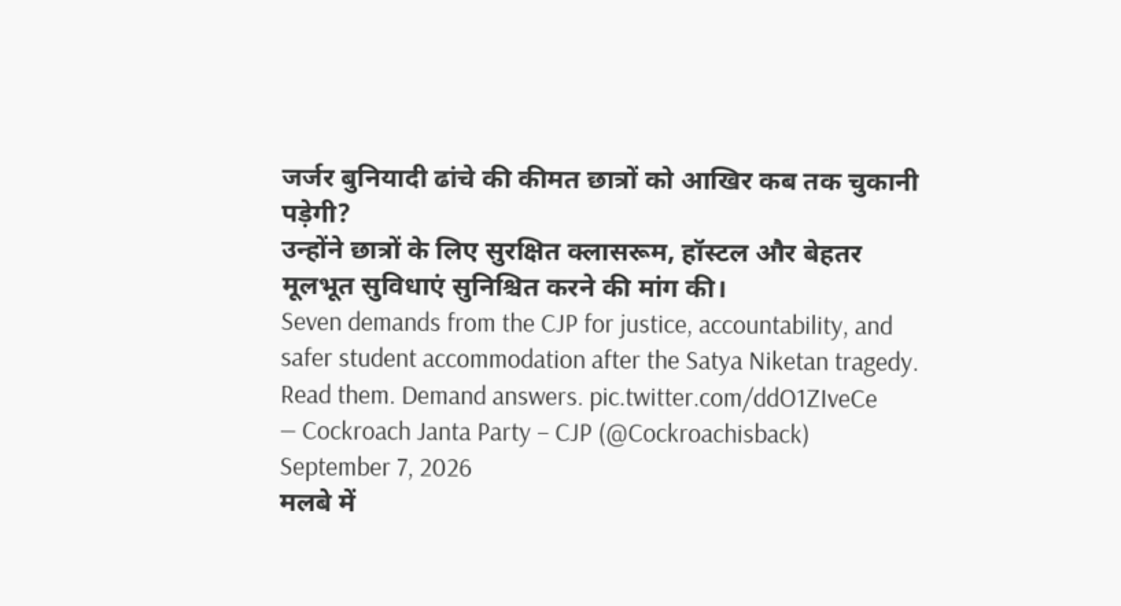जर्जर बुनियादी ढांचे की कीमत छात्रों को आखिर कब तक चुकानी पड़ेगी?
उन्होंने छात्रों के लिए सुरक्षित क्लासरूम, हॉस्टल और बेहतर मूलभूत सुविधाएं सुनिश्चित करने की मांग की।
Seven demands from the CJP for justice, accountability, and safer student accommodation after the Satya Niketan tragedy.
Read them. Demand answers. pic.twitter.com/ddO1ZIveCe
— Cockroach Janta Party – CJP (@Cockroachisback) September 7, 2026
मलबे में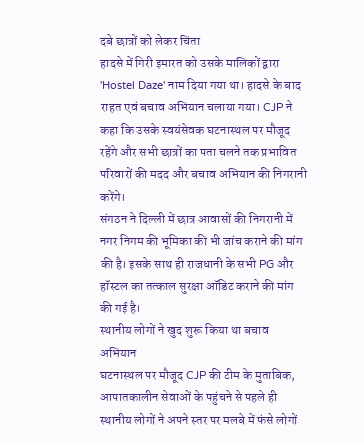दबे छात्रों को लेकर चिंता
हादसे में गिरी इमारत को उसके मालिकों द्वारा 'Hostel Daze' नाम दिया गया था। हादसे के बाद राहत एवं बचाव अभियान चलाया गया। CJP ने कहा कि उसके स्वयंसेवक घटनास्थल पर मौजूद रहेंगे और सभी छात्रों का पता चलने तक प्रभावित परिवारों की मदद और बचाव अभियान की निगरानी करेंगे।
संगठन ने दिल्ली में छात्र आवासों की निगरानी में नगर निगम की भूमिका की भी जांच कराने की मांग की है। इसके साथ ही राजधानी के सभी PG और हॉस्टल का तत्काल सुरक्षा ऑडिट कराने की मांग की गई है।
स्थानीय लोगों ने खुद शुरू किया था बचाव अभियान
घटनास्थल पर मौजूद CJP की टीम के मुताबिक, आपातकालीन सेवाओं के पहुंचने से पहले ही स्थानीय लोगों ने अपने स्तर पर मलबे में फंसे लोगों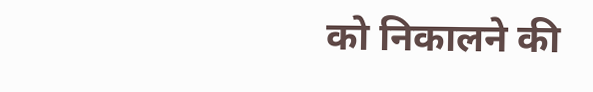को निकालने की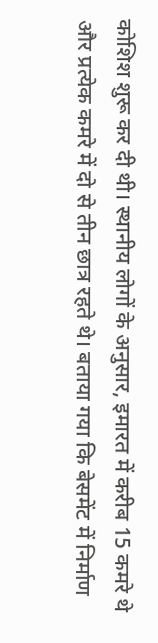कोशिश शुरू कर दी थी। स्थानीय लोगों के अनुसार, इमारत में करीब 15 कमरे थे और प्रत्येक कमरे में दो से तीन छात्र रहते थे। बताया गया कि बेसमेंट में निर्माण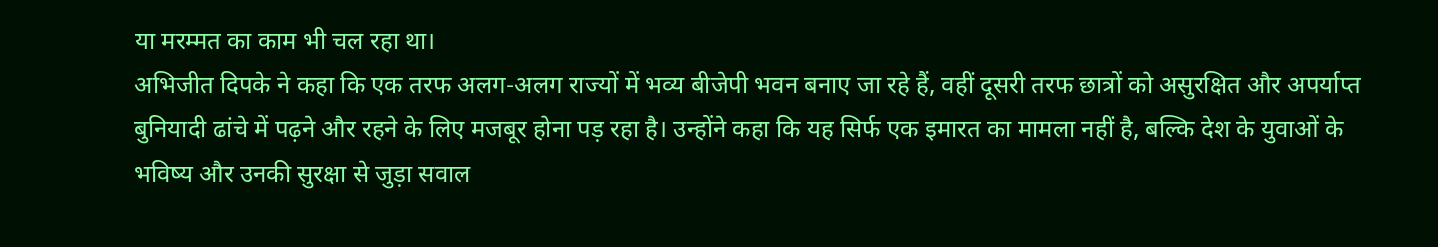या मरम्मत का काम भी चल रहा था।
अभिजीत दिपके ने कहा कि एक तरफ अलग-अलग राज्यों में भव्य बीजेपी भवन बनाए जा रहे हैं, वहीं दूसरी तरफ छात्रों को असुरक्षित और अपर्याप्त बुनियादी ढांचे में पढ़ने और रहने के लिए मजबूर होना पड़ रहा है। उन्होंने कहा कि यह सिर्फ एक इमारत का मामला नहीं है, बल्कि देश के युवाओं के भविष्य और उनकी सुरक्षा से जुड़ा सवाल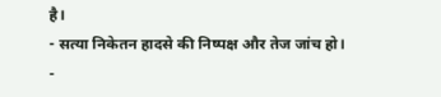है।
- सत्या निकेतन हादसे की निष्पक्ष और तेज जांच हो।
-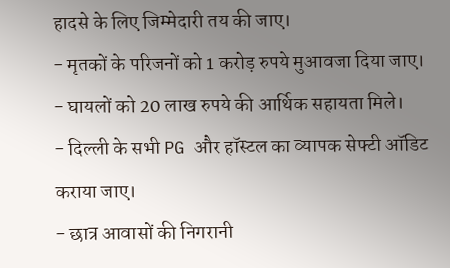हादसे के लिए जिम्मेदारी तय की जाए।
- मृतकों के परिजनों को 1 करोड़ रुपये मुआवजा दिया जाए।
- घायलों को 20 लाख रुपये की आर्थिक सहायता मिले।
- दिल्ली के सभी PG और हॉस्टल का व्यापक सेफ्टी ऑडिट कराया जाए।
- छात्र आवासों की निगरानी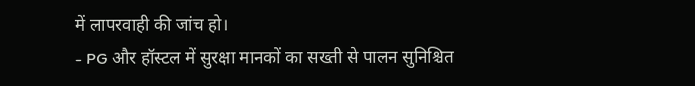में लापरवाही की जांच हो।
- PG और हॉस्टल में सुरक्षा मानकों का सख्ती से पालन सुनिश्चित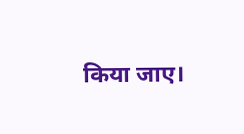किया जाए।